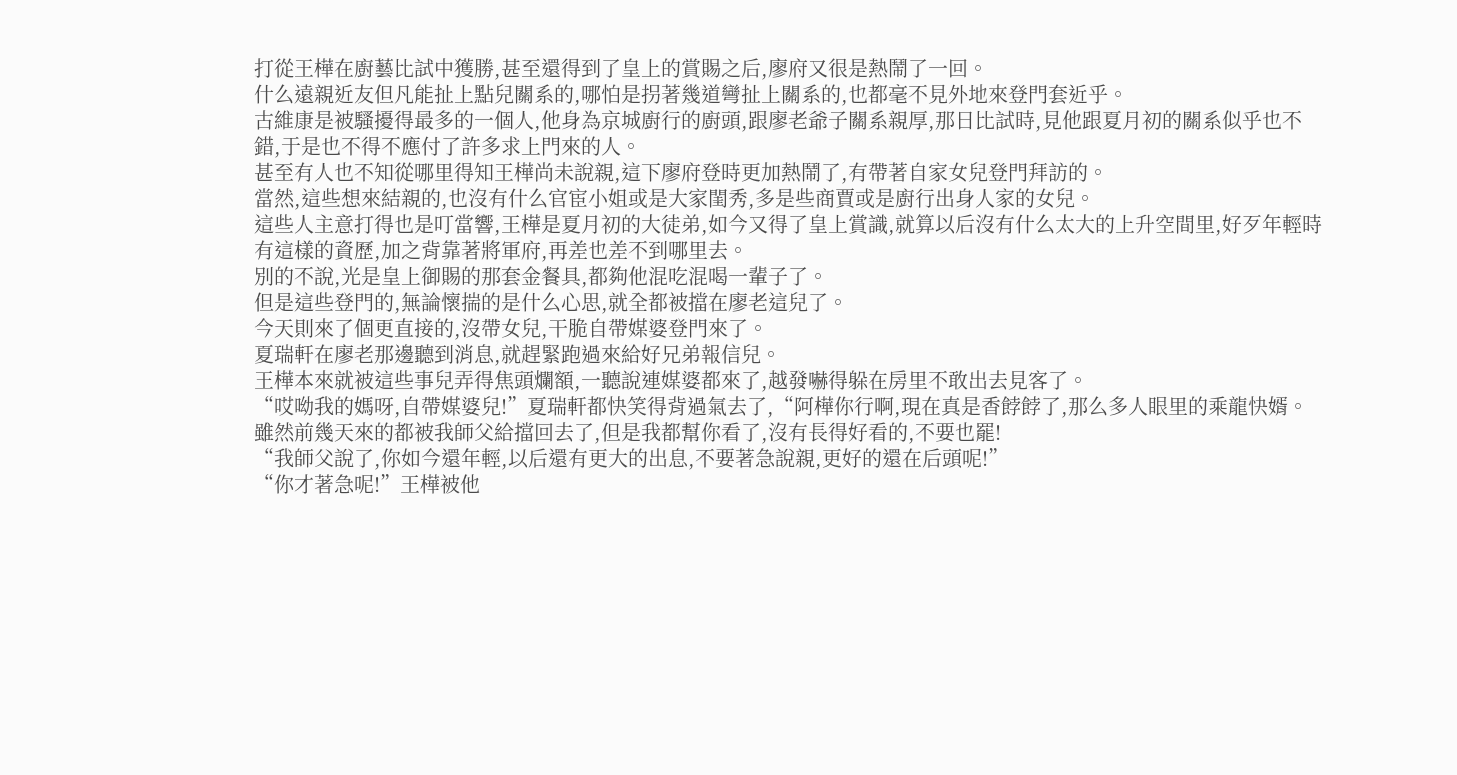打從王樺在廚藝比試中獲勝,甚至還得到了皇上的賞賜之后,廖府又很是熱鬧了一回。
什么遠親近友但凡能扯上點兒關系的,哪怕是拐著幾道彎扯上關系的,也都毫不見外地來登門套近乎。
古維康是被騷擾得最多的一個人,他身為京城廚行的廚頭,跟廖老爺子關系親厚,那日比試時,見他跟夏月初的關系似乎也不錯,于是也不得不應付了許多求上門來的人。
甚至有人也不知從哪里得知王樺尚未說親,這下廖府登時更加熱鬧了,有帶著自家女兒登門拜訪的。
當然,這些想來結親的,也沒有什么官宦小姐或是大家閨秀,多是些商賈或是廚行出身人家的女兒。
這些人主意打得也是叮當響,王樺是夏月初的大徒弟,如今又得了皇上賞識,就算以后沒有什么太大的上升空間里,好歹年輕時有這樣的資歷,加之背靠著將軍府,再差也差不到哪里去。
別的不說,光是皇上御賜的那套金餐具,都夠他混吃混喝一輩子了。
但是這些登門的,無論懷揣的是什么心思,就全都被擋在廖老這兒了。
今天則來了個更直接的,沒帶女兒,干脆自帶媒婆登門來了。
夏瑞軒在廖老那邊聽到消息,就趕緊跑過來給好兄弟報信兒。
王樺本來就被這些事兒弄得焦頭爛額,一聽說連媒婆都來了,越發嚇得躲在房里不敢出去見客了。
“哎呦我的媽呀,自帶媒婆兒!”夏瑞軒都快笑得背過氣去了,“阿樺你行啊,現在真是香餑餑了,那么多人眼里的乘龍快婿。雖然前幾天來的都被我師父給擋回去了,但是我都幫你看了,沒有長得好看的,不要也罷!
“我師父說了,你如今還年輕,以后還有更大的出息,不要著急說親,更好的還在后頭呢!”
“你才著急呢!”王樺被他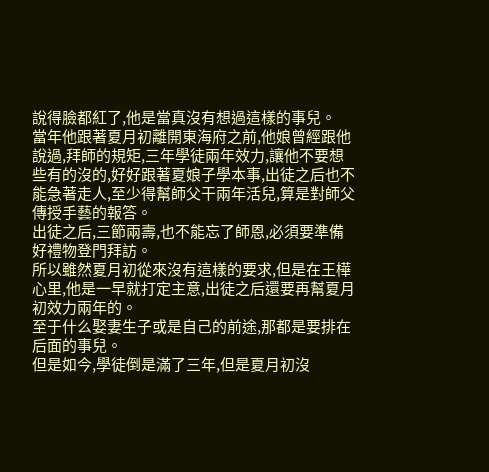說得臉都紅了,他是當真沒有想過這樣的事兒。
當年他跟著夏月初離開東海府之前,他娘曾經跟他說過,拜師的規矩,三年學徒兩年效力,讓他不要想些有的沒的,好好跟著夏娘子學本事,出徒之后也不能急著走人,至少得幫師父干兩年活兒,算是對師父傳授手藝的報答。
出徒之后,三節兩壽,也不能忘了師恩,必須要準備好禮物登門拜訪。
所以雖然夏月初從來沒有這樣的要求,但是在王樺心里,他是一早就打定主意,出徒之后還要再幫夏月初效力兩年的。
至于什么娶妻生子或是自己的前途,那都是要排在后面的事兒。
但是如今,學徒倒是滿了三年,但是夏月初沒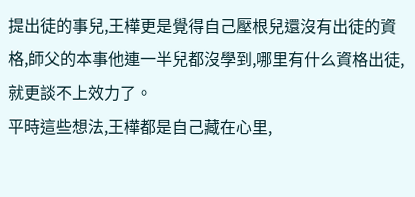提出徒的事兒,王樺更是覺得自己壓根兒還沒有出徒的資格,師父的本事他連一半兒都沒學到,哪里有什么資格出徒,就更談不上效力了。
平時這些想法,王樺都是自己藏在心里,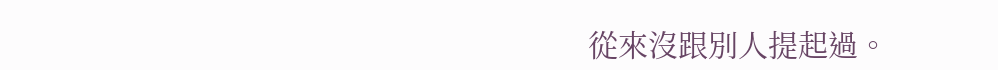從來沒跟別人提起過。